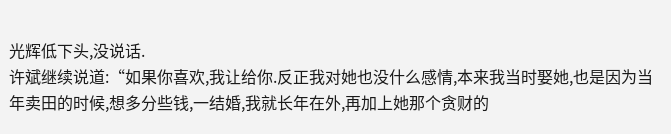光辉低下头,没说话.
许斌继续说道:“如果你喜欢,我让给你.反正我对她也没什么感情,本来我当时娶她,也是因为当年卖田的时候,想多分些钱,一结婚,我就长年在外,再加上她那个贪财的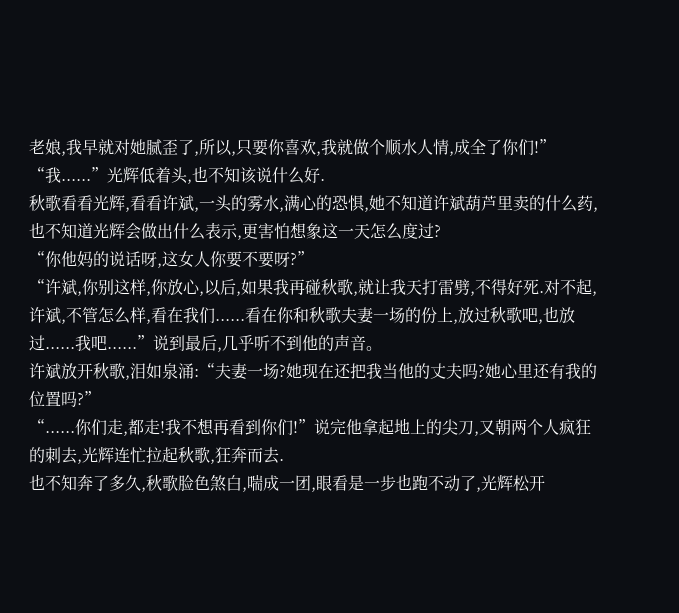老娘,我早就对她腻歪了,所以,只要你喜欢,我就做个顺水人情,成全了你们!”
“我......”光辉低着头,也不知该说什么好.
秋歌看看光辉,看看许斌,一头的雾水,满心的恐惧,她不知道许斌葫芦里卖的什么药,也不知道光辉会做出什么表示,更害怕想象这一天怎么度过?
“你他妈的说话呀,这女人你要不要呀?”
“许斌,你别这样,你放心,以后,如果我再碰秋歌,就让我天打雷劈,不得好死.对不起,许斌,不管怎么样,看在我们......看在你和秋歌夫妻一场的份上,放过秋歌吧,也放过......我吧......”说到最后,几乎听不到他的声音。
许斌放开秋歌,泪如泉涌:“夫妻一场?她现在还把我当他的丈夫吗?她心里还有我的位置吗?”
“......你们走,都走!我不想再看到你们!”说完他拿起地上的尖刀,又朝两个人疯狂的刺去,光辉连忙拉起秋歌,狂奔而去.
也不知奔了多久,秋歌脸色煞白,喘成一团,眼看是一步也跑不动了,光辉松开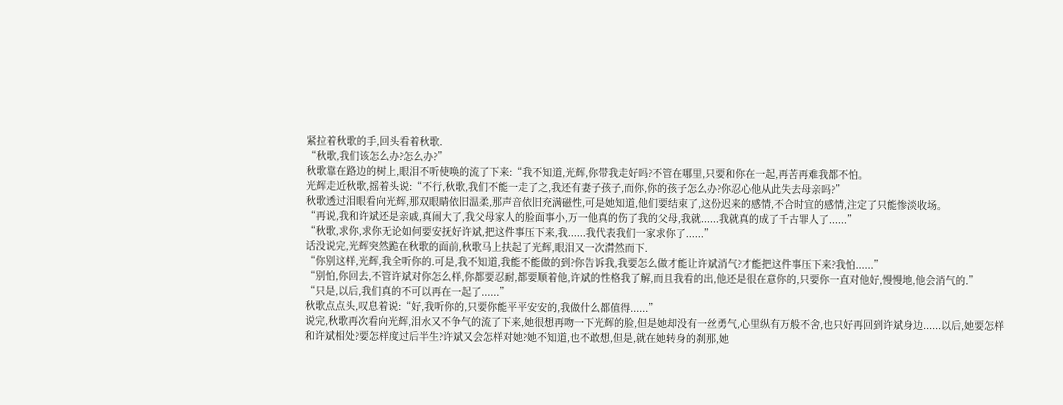紧拉着秋歌的手,回头看着秋歌.
“秋歌,我们该怎么办?怎么办?”
秋歌靠在路边的树上,眼泪不听使唤的流了下来:“我不知道,光辉,你带我走好吗?不管在哪里,只要和你在一起,再苦再难我都不怕。
光辉走近秋歌,摇着头说:“不行,秋歌,我们不能一走了之,我还有妻子孩子,而你,你的孩子怎么办?你忍心他从此失去母亲吗?”
秋歌透过泪眼看向光辉,那双眼睛依旧温柔,那声音依旧充满磁性,可是她知道,他们要结束了,这份迟来的感情,不合时宜的感情,注定了只能惨淡收场。
“再说,我和许斌还是亲戚,真闹大了,我父母家人的脸面事小,万一他真的伤了我的父母,我就......我就真的成了千古罪人了......”
“秋歌,求你,求你无论如何要安抚好许斌,把这件事压下来,我......我代表我们一家求你了......”
话没说完,光辉突然跪在秋歌的面前,秋歌马上扶起了光辉,眼泪又一次潸然而下.
“你别这样,光辉,我全听你的.可是,我不知道,我能不能做的到?你告诉我,我要怎么做才能让许斌消气?才能把这件事压下来?我怕......”
“别怕,你回去,不管许斌对你怎么样,你都要忍耐,都要顺着他,许斌的性格我了解,而且我看的出,他还是很在意你的,只要你一直对他好,慢慢地,他会消气的.”
“只是,以后,我们真的不可以再在一起了......”
秋歌点点头,叹息着说:“好,我听你的,只要你能平平安安的,我做什么都值得......”
说完,秋歌再次看向光辉,泪水又不争气的流了下来,她很想再吻一下光辉的脸,但是她却没有一丝勇气,心里纵有万般不舍,也只好再回到许斌身边......以后,她要怎样和许斌相处?要怎样度过后半生?许斌又会怎样对她?她不知道,也不敢想,但是,就在她转身的刹那,她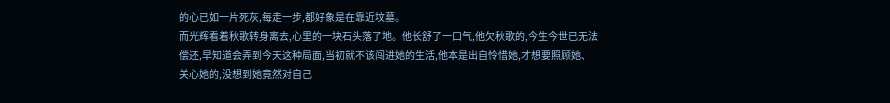的心已如一片死灰,每走一步,都好象是在靠近坟墓。
而光辉看着秋歌转身离去,心里的一块石头落了地。他长舒了一口气,他欠秋歌的,今生今世已无法偿还,早知道会弄到今天这种局面,当初就不该闯进她的生活,他本是出自怜惜她,才想要照顾她、关心她的,没想到她竟然对自己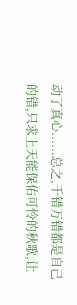动了真心......总之,千错万错都是自己的错,只求上天能保佑可怜的秋歌,让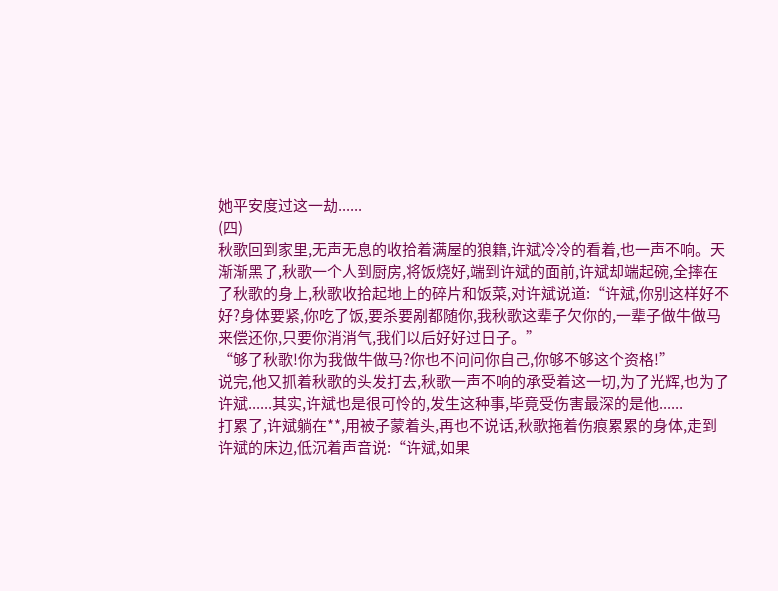她平安度过这一劫......
(四)
秋歌回到家里,无声无息的收拾着满屋的狼籍,许斌冷冷的看着,也一声不响。天渐渐黑了,秋歌一个人到厨房,将饭烧好,端到许斌的面前,许斌却端起碗,全摔在了秋歌的身上,秋歌收拾起地上的碎片和饭菜,对许斌说道:“许斌,你别这样好不好?身体要紧,你吃了饭,要杀要剐都随你,我秋歌这辈子欠你的,一辈子做牛做马来偿还你,只要你消消气,我们以后好好过日子。”
“够了秋歌!你为我做牛做马?你也不问问你自己,你够不够这个资格!”
说完,他又抓着秋歌的头发打去,秋歌一声不响的承受着这一切,为了光辉,也为了许斌......其实,许斌也是很可怜的,发生这种事,毕竟受伤害最深的是他......
打累了,许斌躺在**,用被子蒙着头,再也不说话,秋歌拖着伤痕累累的身体,走到许斌的床边,低沉着声音说:“许斌,如果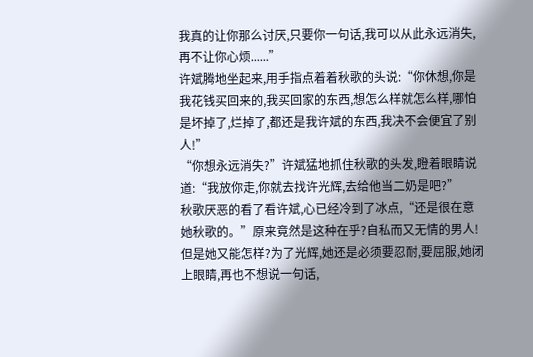我真的让你那么讨厌,只要你一句话,我可以从此永远消失,再不让你心烦......”
许斌腾地坐起来,用手指点着着秋歌的头说:“你休想,你是我花钱买回来的,我买回家的东西,想怎么样就怎么样,哪怕是坏掉了,烂掉了,都还是我许斌的东西,我决不会便宜了别人!”
“你想永远消失?”许斌猛地抓住秋歌的头发,瞪着眼睛说道:“我放你走,你就去找许光辉,去给他当二奶是吧?”
秋歌厌恶的看了看许斌,心已经冷到了冰点,“还是很在意她秋歌的。”原来竟然是这种在乎?自私而又无情的男人!但是她又能怎样?为了光辉,她还是必须要忍耐,要屈服,她闭上眼睛,再也不想说一句话,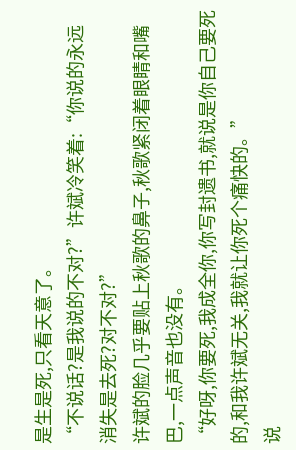是生是死,只看天意了。
“不说话?是我说的不对?”许斌冷笑着:“你说的永远消失是去死?对不对?”
许斌的脸几乎要贴上秋歌的鼻子,秋歌紧闭着眼睛和嘴巴,一点声音也没有。
“好呀,你要死,我成全你,你写封遗书,就说是你自己要死的,和我许斌无关,我就让你死个痛快的。”
说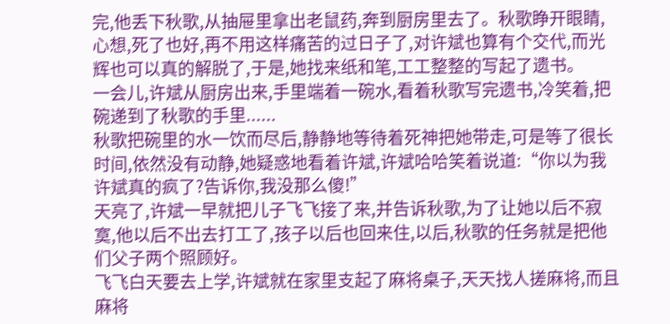完,他丢下秋歌,从抽屉里拿出老鼠药,奔到厨房里去了。秋歌睁开眼睛,心想,死了也好,再不用这样痛苦的过日子了,对许斌也算有个交代,而光辉也可以真的解脱了,于是,她找来纸和笔,工工整整的写起了遗书。
一会儿,许斌从厨房出来,手里端着一碗水,看着秋歌写完遗书,冷笑着,把碗递到了秋歌的手里......
秋歌把碗里的水一饮而尽后,静静地等待着死神把她带走,可是等了很长时间,依然没有动静,她疑惑地看着许斌,许斌哈哈笑着说道:“你以为我许斌真的疯了?告诉你,我没那么傻!”
天亮了,许斌一早就把儿子飞飞接了来,并告诉秋歌,为了让她以后不寂寞,他以后不出去打工了,孩子以后也回来住,以后,秋歌的任务就是把他们父子两个照顾好。
飞飞白天要去上学,许斌就在家里支起了麻将桌子,天天找人搓麻将,而且麻将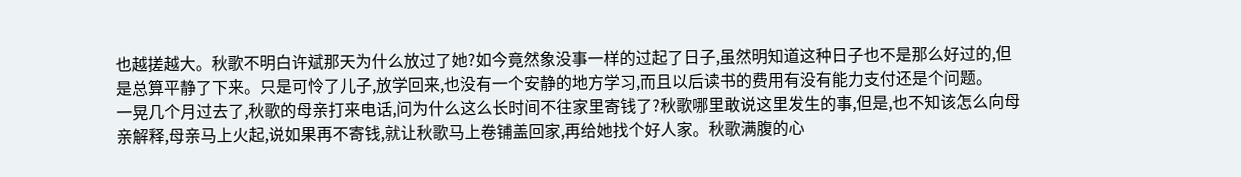也越搓越大。秋歌不明白许斌那天为什么放过了她?如今竟然象没事一样的过起了日子,虽然明知道这种日子也不是那么好过的,但是总算平静了下来。只是可怜了儿子,放学回来,也没有一个安静的地方学习,而且以后读书的费用有没有能力支付还是个问题。
一晃几个月过去了,秋歌的母亲打来电话,问为什么这么长时间不往家里寄钱了?秋歌哪里敢说这里发生的事,但是,也不知该怎么向母亲解释,母亲马上火起,说如果再不寄钱,就让秋歌马上卷铺盖回家,再给她找个好人家。秋歌满腹的心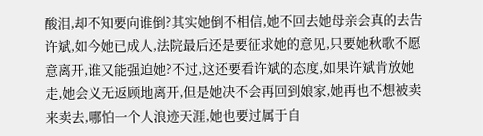酸泪,却不知要向谁倒?其实她倒不相信,她不回去她母亲会真的去告许斌,如今她已成人,法院最后还是要征求她的意见,只要她秋歌不愿意离开,谁又能强迫她?不过,这还要看许斌的态度,如果许斌肯放她走,她会义无返顾地离开,但是她决不会再回到娘家,她再也不想被卖来卖去,哪怕一个人浪迹天涯,她也要过属于自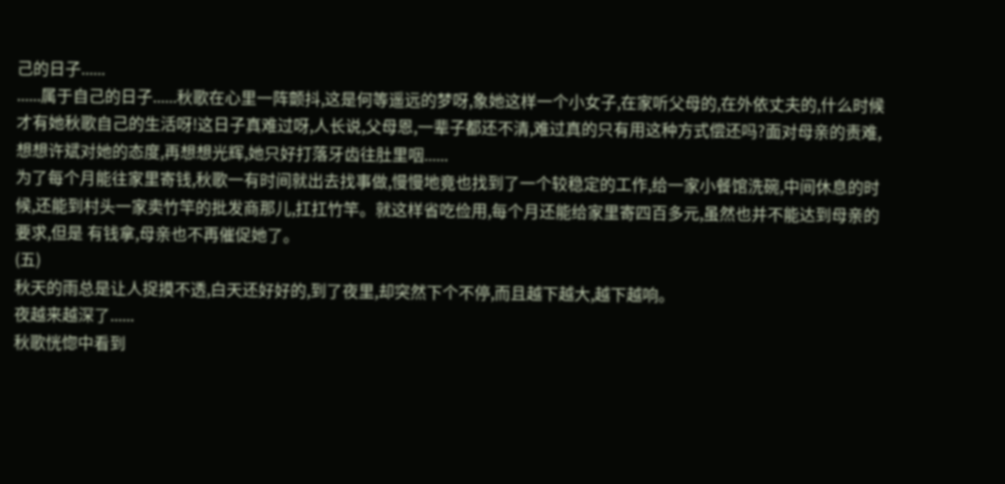己的日子......
......属于自己的日子......秋歌在心里一阵颤抖,这是何等遥远的梦呀,象她这样一个小女子,在家听父母的,在外依丈夫的,什么时候才有她秋歌自己的生活呀!这日子真难过呀,人长说,父母恩,一辈子都还不清,难过真的只有用这种方式偿还吗?面对母亲的责难,想想许斌对她的态度,再想想光辉,她只好打落牙齿往肚里咽......
为了每个月能往家里寄钱,秋歌一有时间就出去找事做,慢慢地竟也找到了一个较稳定的工作,给一家小餐馆洗碗,中间休息的时候,还能到村头一家卖竹竿的批发商那儿,扛扛竹竿。就这样省吃俭用,每个月还能给家里寄四百多元,虽然也并不能达到母亲的要求,但是 有钱拿,母亲也不再催促她了。
(五)
秋天的雨总是让人捉摸不透,白天还好好的,到了夜里,却突然下个不停,而且越下越大,越下越响。
夜越来越深了......
秋歌恍惚中看到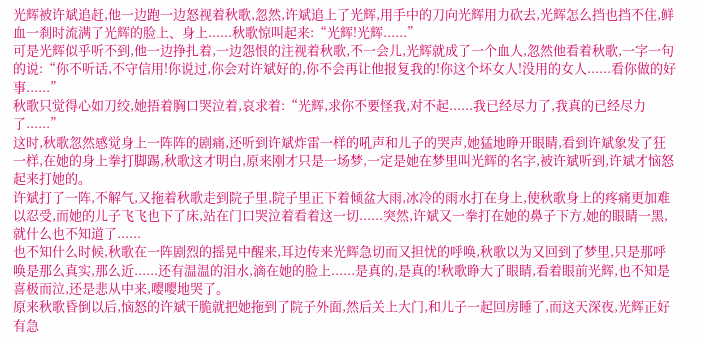光辉被许斌追赶,他一边跑一边怒视着秋歌,忽然,许斌追上了光辉,用手中的刀向光辉用力砍去,光辉怎么挡也挡不住,鲜血一刹时流满了光辉的脸上、身上......秋歌惊叫起来:“光辉!光辉......”
可是光辉似乎听不到,他一边挣扎着,一边怨恨的注视着秋歌,不一会儿,光辉就成了一个血人,忽然他看着秋歌,一字一句的说:“你不听话,不守信用!你说过,你会对许斌好的,你不会再让他报复我的!你这个坏女人!没用的女人......看你做的好事......”
秋歌只觉得心如刀绞,她捂着胸口哭泣着,哀求着:“光辉,求你不要怪我,对不起......我已经尽力了,我真的已经尽力了......”
这时,秋歌忽然感觉身上一阵阵的剧痛,还听到许斌炸雷一样的吼声和儿子的哭声,她猛地睁开眼睛,看到许斌象发了狂一样,在她的身上拳打脚踢,秋歌这才明白,原来刚才只是一场梦,一定是她在梦里叫光辉的名字,被许斌听到,许斌才恼怒起来打她的。
许斌打了一阵,不解气,又拖着秋歌走到院子里,院子里正下着倾盆大雨,冰冷的雨水打在身上,使秋歌身上的疼痛更加难以忍受,而她的儿子飞飞也下了床,站在门口哭泣着看着这一切......突然,许斌又一拳打在她的鼻子下方,她的眼睛一黑,就什么也不知道了......
也不知什么时候,秋歌在一阵剧烈的摇晃中醒来,耳边传来光辉急切而又担忧的呼唤,秋歌以为又回到了梦里,只是那呼唤是那么真实,那么近......还有温温的泪水,滴在她的脸上......是真的,是真的!秋歌睁大了眼睛,看着眼前光辉,也不知是喜极而泣,还是悲从中来,嘤嘤地哭了。
原来秋歌昏倒以后,恼怒的许斌干脆就把她拖到了院子外面,然后关上大门,和儿子一起回房睡了,而这天深夜,光辉正好有急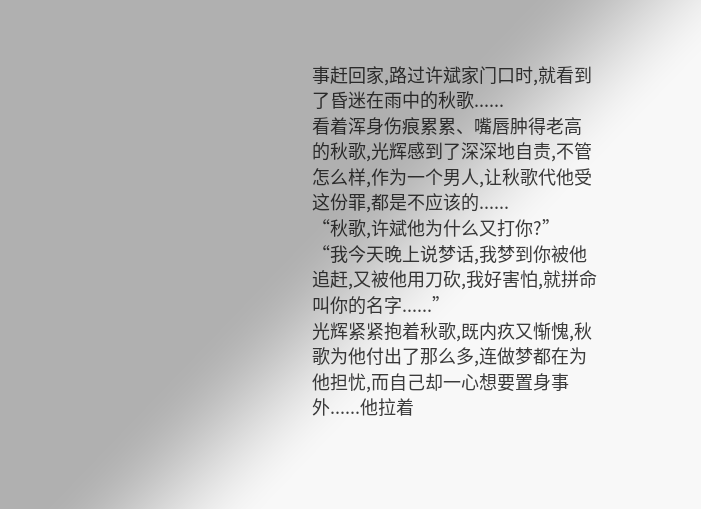事赶回家,路过许斌家门口时,就看到了昏迷在雨中的秋歌......
看着浑身伤痕累累、嘴唇肿得老高的秋歌,光辉感到了深深地自责,不管怎么样,作为一个男人,让秋歌代他受这份罪,都是不应该的......
“秋歌,许斌他为什么又打你?”
“我今天晚上说梦话,我梦到你被他追赶,又被他用刀砍,我好害怕,就拼命叫你的名字......”
光辉紧紧抱着秋歌,既内疚又惭愧,秋歌为他付出了那么多,连做梦都在为他担忧,而自己却一心想要置身事外......他拉着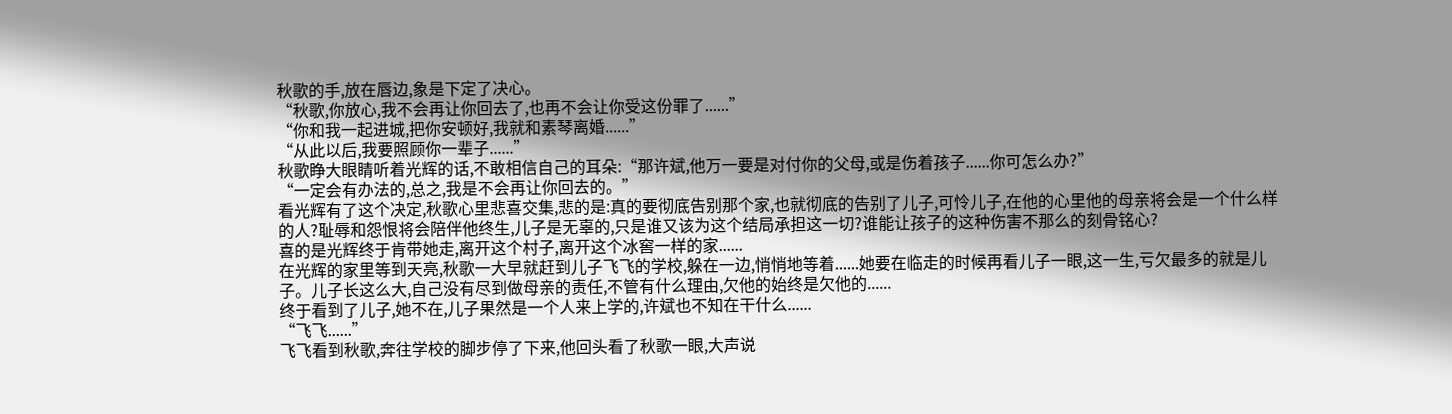秋歌的手,放在唇边,象是下定了决心。
“秋歌,你放心,我不会再让你回去了,也再不会让你受这份罪了......”
“你和我一起进城,把你安顿好,我就和素琴离婚......”
“从此以后,我要照顾你一辈子......”
秋歌睁大眼睛听着光辉的话,不敢相信自己的耳朵:“那许斌,他万一要是对付你的父母,或是伤着孩子......你可怎么办?”
“一定会有办法的,总之,我是不会再让你回去的。”
看光辉有了这个决定,秋歌心里悲喜交集,悲的是:真的要彻底告别那个家,也就彻底的告别了儿子,可怜儿子,在他的心里他的母亲将会是一个什么样的人?耻辱和怨恨将会陪伴他终生,儿子是无辜的,只是谁又该为这个结局承担这一切?谁能让孩子的这种伤害不那么的刻骨铭心?
喜的是光辉终于肯带她走,离开这个村子,离开这个冰窖一样的家......
在光辉的家里等到天亮,秋歌一大早就赶到儿子飞飞的学校,躲在一边,悄悄地等着......她要在临走的时候再看儿子一眼,这一生,亏欠最多的就是儿子。儿子长这么大,自己没有尽到做母亲的责任,不管有什么理由,欠他的始终是欠他的......
终于看到了儿子,她不在,儿子果然是一个人来上学的,许斌也不知在干什么......
“飞飞......”
飞飞看到秋歌,奔往学校的脚步停了下来,他回头看了秋歌一眼,大声说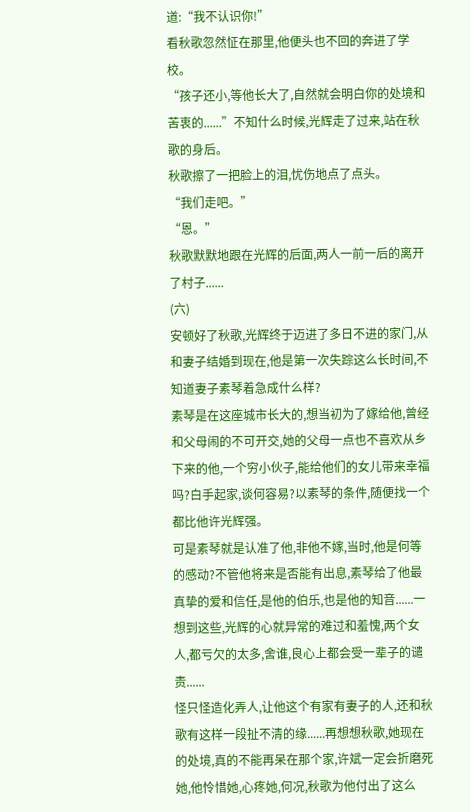道:“我不认识你!”
看秋歌忽然怔在那里,他便头也不回的奔进了学校。
“孩子还小,等他长大了,自然就会明白你的处境和苦衷的......”不知什么时候,光辉走了过来,站在秋歌的身后。
秋歌擦了一把脸上的泪,忧伤地点了点头。
“我们走吧。”
“恩。”
秋歌默默地跟在光辉的后面,两人一前一后的离开了村子......
(六)
安顿好了秋歌,光辉终于迈进了多日不进的家门,从和妻子结婚到现在,他是第一次失踪这么长时间,不知道妻子素琴着急成什么样?
素琴是在这座城市长大的,想当初为了嫁给他,曾经和父母闹的不可开交,她的父母一点也不喜欢从乡下来的他,一个穷小伙子,能给他们的女儿带来幸福吗?白手起家,谈何容易?以素琴的条件,随便找一个都比他许光辉强。
可是素琴就是认准了他,非他不嫁,当时,他是何等的感动?不管他将来是否能有出息,素琴给了他最真挚的爱和信任,是他的伯乐,也是他的知音......一想到这些,光辉的心就异常的难过和羞愧,两个女人,都亏欠的太多,舍谁,良心上都会受一辈子的谴责......
怪只怪造化弄人,让他这个有家有妻子的人,还和秋歌有这样一段扯不清的缘......再想想秋歌,她现在的处境,真的不能再呆在那个家,许斌一定会折磨死她,他怜惜她,心疼她,何况,秋歌为他付出了这么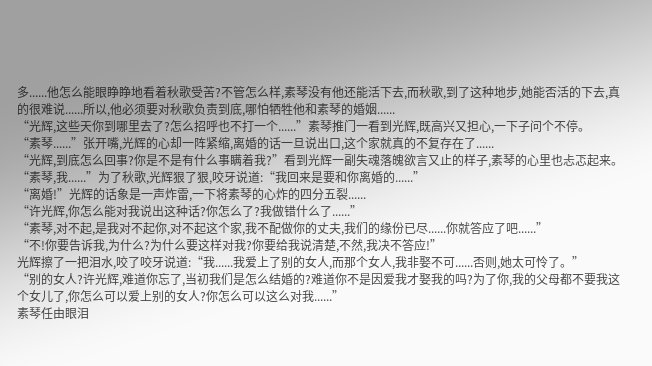多......他怎么能眼睁睁地看着秋歌受苦?不管怎么样,素琴没有他还能活下去,而秋歌,到了这种地步,她能否活的下去,真的很难说......所以,他必须要对秋歌负责到底,哪怕牺牲他和素琴的婚姻......
“光辉,这些天你到哪里去了?怎么招呼也不打一个......”素琴推门一看到光辉,既高兴又担心,一下子问个不停。
“素琴......”张开嘴,光辉的心却一阵紧缩,离婚的话一旦说出口,这个家就真的不复存在了......
“光辉,到底怎么回事?你是不是有什么事瞒着我?”看到光辉一副失魂落魄欲言又止的样子,素琴的心里也忐忑起来。
“素琴,我......”为了秋歌,光辉狠了狠,咬牙说道:“我回来是要和你离婚的......”
“离婚!”光辉的话象是一声炸雷,一下将素琴的心炸的四分五裂......
“许光辉,你怎么能对我说出这种话?你怎么了?我做错什么了......”
“素琴,对不起,是我对不起你,对不起这个家,我不配做你的丈夫,我们的缘份已尽......你就答应了吧......”
“不!你要告诉我,为什么?为什么要这样对我?你要给我说清楚,不然,我决不答应!”
光辉擦了一把泪水,咬了咬牙说道:“我......我爱上了别的女人,而那个女人,我非娶不可......否则,她太可怜了。”
“别的女人?许光辉,难道你忘了,当初我们是怎么结婚的?难道你不是因爱我才娶我的吗?为了你,我的父母都不要我这个女儿了,你怎么可以爱上别的女人?你怎么可以这么对我......”
素琴任由眼泪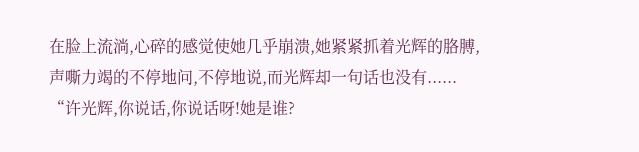在脸上流淌,心碎的感觉使她几乎崩溃,她紧紧抓着光辉的胳膊,声嘶力竭的不停地问,不停地说,而光辉却一句话也没有......
“许光辉,你说话,你说话呀!她是谁?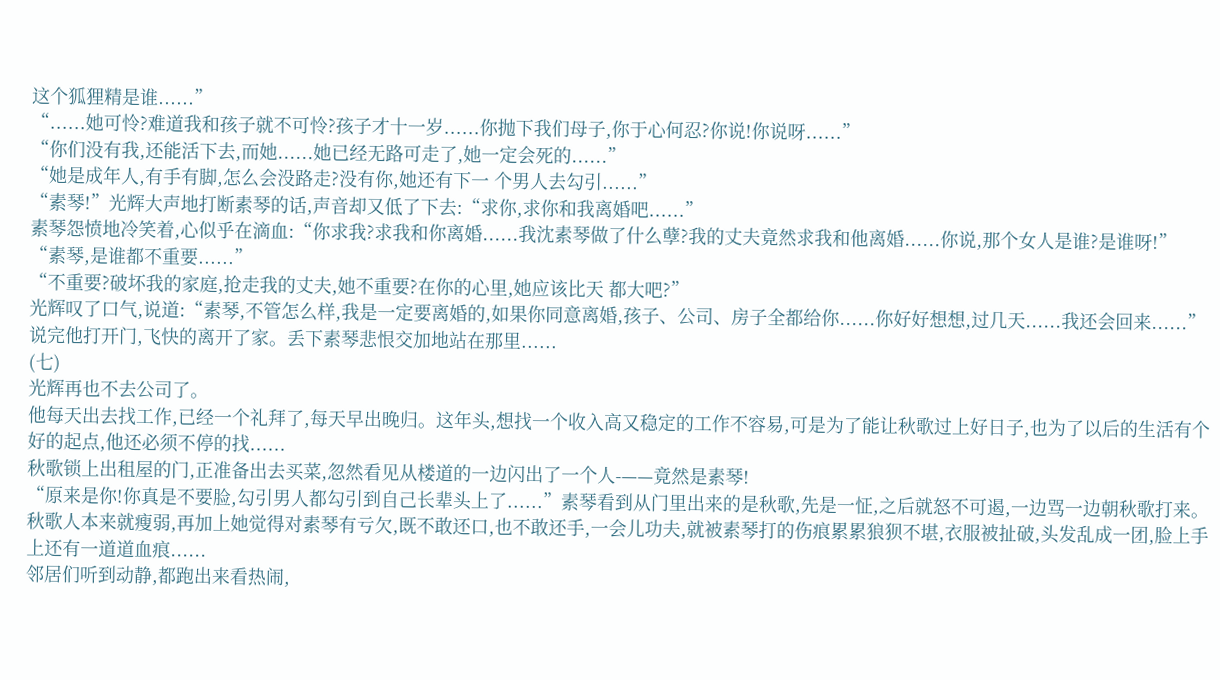这个狐狸精是谁......”
“......她可怜?难道我和孩子就不可怜?孩子才十一岁......你抛下我们母子,你于心何忍?你说!你说呀......”
“你们没有我,还能活下去,而她......她已经无路可走了,她一定会死的......”
“她是成年人,有手有脚,怎么会没路走?没有你,她还有下一 个男人去勾引......”
“素琴!”光辉大声地打断素琴的话,声音却又低了下去:“求你,求你和我离婚吧......”
素琴怨愤地冷笑着,心似乎在滴血:“你求我?求我和你离婚......我沈素琴做了什么孽?我的丈夫竟然求我和他离婚......你说,那个女人是谁?是谁呀!”
“素琴,是谁都不重要......”
“不重要?破坏我的家庭,抢走我的丈夫,她不重要?在你的心里,她应该比天 都大吧?”
光辉叹了口气,说道:“素琴,不管怎么样,我是一定要离婚的,如果你同意离婚,孩子、公司、房子全都给你......你好好想想,过几天......我还会回来......”
说完他打开门,飞快的离开了家。丢下素琴悲恨交加地站在那里......
(七)
光辉再也不去公司了。
他每天出去找工作,已经一个礼拜了,每天早出晚归。这年头,想找一个收入高又稳定的工作不容易,可是为了能让秋歌过上好日子,也为了以后的生活有个好的起点,他还必须不停的找......
秋歌锁上出租屋的门,正准备出去买菜,忽然看见从楼道的一边闪出了一个人-——竟然是素琴!
“原来是你!你真是不要脸,勾引男人都勾引到自己长辈头上了......”素琴看到从门里出来的是秋歌,先是一怔,之后就怒不可遏,一边骂一边朝秋歌打来。
秋歌人本来就瘦弱,再加上她觉得对素琴有亏欠,既不敢还口,也不敢还手,一会儿功夫,就被素琴打的伤痕累累狼狈不堪,衣服被扯破,头发乱成一团,脸上手上还有一道道血痕......
邻居们听到动静,都跑出来看热闹,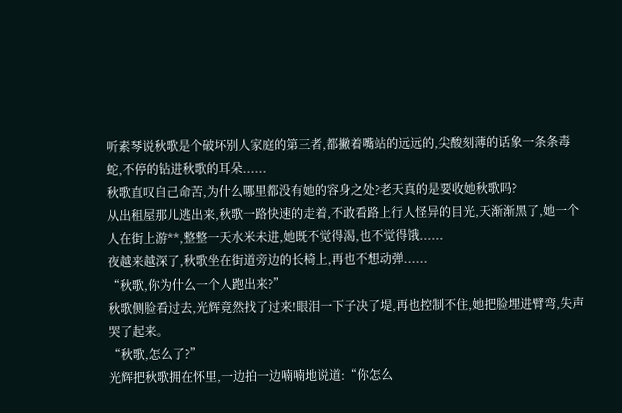听素琴说秋歌是个破坏别人家庭的第三者,都撇着嘴站的远远的,尖酸刻薄的话象一条条毒蛇,不停的钻进秋歌的耳朵......
秋歌直叹自己命苦,为什么哪里都没有她的容身之处?老天真的是要收她秋歌吗?
从出租屋那儿逃出来,秋歌一路快速的走着,不敢看路上行人怪异的目光,天渐渐黑了,她一个人在街上游**,整整一天水米未进,她既不觉得渴,也不觉得饿......
夜越来越深了,秋歌坐在街道旁边的长椅上,再也不想动弹......
“秋歌,你为什么一个人跑出来?”
秋歌侧脸看过去,光辉竟然找了过来!眼泪一下子决了堤,再也控制不住,她把脸埋进臂弯,失声哭了起来。
“秋歌,怎么了?”
光辉把秋歌拥在怀里,一边拍一边喃喃地说道:“你怎么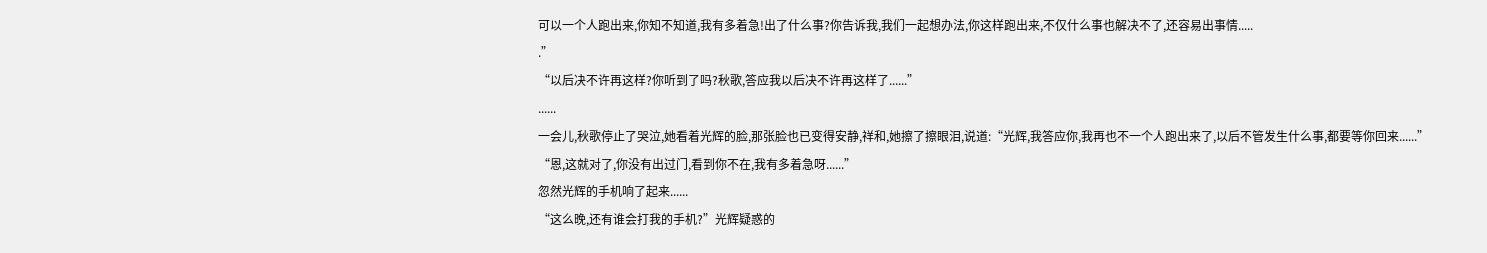可以一个人跑出来,你知不知道,我有多着急!出了什么事?你告诉我,我们一起想办法,你这样跑出来,不仅什么事也解决不了,还容易出事情.....
.”
“以后决不许再这样?你听到了吗?秋歌,答应我以后决不许再这样了......”
......
一会儿,秋歌停止了哭泣,她看着光辉的脸,那张脸也已变得安静,祥和,她擦了擦眼泪,说道:“光辉,我答应你,我再也不一个人跑出来了,以后不管发生什么事,都要等你回来......”
“恩,这就对了,你没有出过门,看到你不在,我有多着急呀......”
忽然光辉的手机响了起来......
“这么晚,还有谁会打我的手机?”光辉疑惑的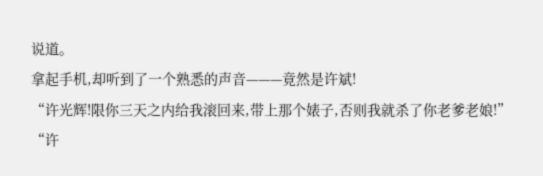说道。
拿起手机,却听到了一个熟悉的声音———竟然是许斌!
“许光辉!限你三天之内给我滚回来,带上那个婊子,否则我就杀了你老爹老娘!”
“许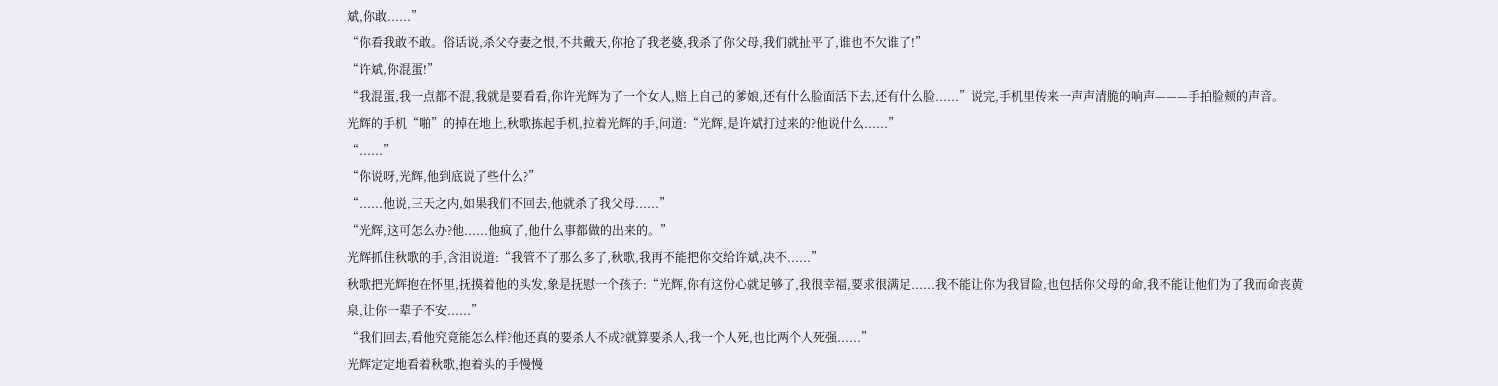斌,你敢......”
“你看我敢不敢。俗话说,杀父夺妻之恨,不共戴天,你抢了我老婆,我杀了你父母,我们就扯平了,谁也不欠谁了!”
“许斌,你混蛋!”
“我混蛋,我一点都不混,我就是要看看,你许光辉为了一个女人,赔上自己的爹娘,还有什么脸面活下去,还有什么脸......”说完,手机里传来一声声清脆的响声———手拍脸颊的声音。
光辉的手机“啪”的掉在地上,秋歌拣起手机,拉着光辉的手,问道:“光辉,是许斌打过来的?他说什么......”
“......”
“你说呀,光辉,他到底说了些什么?”
“......他说,三天之内,如果我们不回去,他就杀了我父母......”
“光辉,这可怎么办?他......他疯了,他什么事都做的出来的。”
光辉抓住秋歌的手,含泪说道:“我管不了那么多了,秋歌,我再不能把你交给许斌,决不......”
秋歌把光辉抱在怀里,抚摸着他的头发,象是抚慰一个孩子:“光辉,你有这份心就足够了,我很幸福,要求很满足......我不能让你为我冒险,也包括你父母的命,我不能让他们为了我而命丧黄泉,让你一辈子不安......”
“我们回去,看他究竟能怎么样?他还真的要杀人不成?就算要杀人,我一个人死,也比两个人死强......”
光辉定定地看着秋歌,抱着头的手慢慢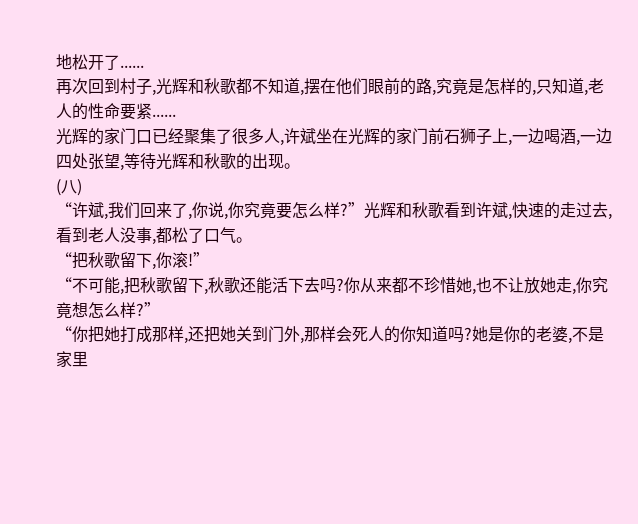地松开了......
再次回到村子,光辉和秋歌都不知道,摆在他们眼前的路,究竟是怎样的,只知道,老人的性命要紧......
光辉的家门口已经聚集了很多人,许斌坐在光辉的家门前石狮子上,一边喝酒,一边四处张望,等待光辉和秋歌的出现。
(八)
“许斌,我们回来了,你说,你究竟要怎么样?”光辉和秋歌看到许斌,快速的走过去,看到老人没事,都松了口气。
“把秋歌留下,你滚!”
“不可能,把秋歌留下,秋歌还能活下去吗?你从来都不珍惜她,也不让放她走,你究竟想怎么样?”
“你把她打成那样,还把她关到门外,那样会死人的你知道吗?她是你的老婆,不是家里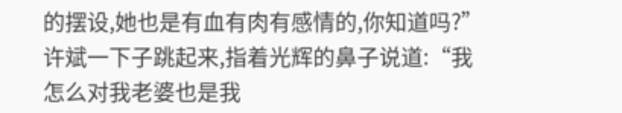的摆设,她也是有血有肉有感情的,你知道吗?”
许斌一下子跳起来,指着光辉的鼻子说道:“我怎么对我老婆也是我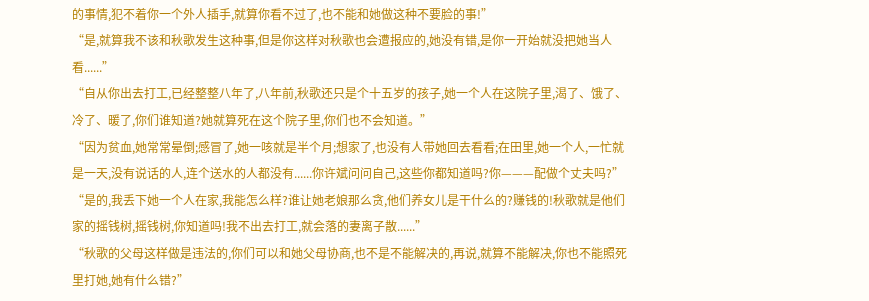的事情,犯不着你一个外人插手,就算你看不过了,也不能和她做这种不要脸的事!”
“是,就算我不该和秋歌发生这种事,但是你这样对秋歌也会遭报应的,她没有错,是你一开始就没把她当人看......”
“自从你出去打工,已经整整八年了,八年前,秋歌还只是个十五岁的孩子,她一个人在这院子里,渴了、饿了、冷了、暖了,你们谁知道?她就算死在这个院子里,你们也不会知道。”
“因为贫血,她常常晕倒;感冒了,她一咳就是半个月;想家了,也没有人带她回去看看;在田里,她一个人,一忙就是一天,没有说话的人,连个送水的人都没有......你许斌问问自己,这些你都知道吗?你———配做个丈夫吗?”
“是的,我丢下她一个人在家,我能怎么样?谁让她老娘那么贪,他们养女儿是干什么的?赚钱的!秋歌就是他们家的摇钱树,摇钱树,你知道吗!我不出去打工,就会落的妻离子散......”
“秋歌的父母这样做是违法的,你们可以和她父母协商,也不是不能解决的,再说,就算不能解决,你也不能照死里打她,她有什么错?”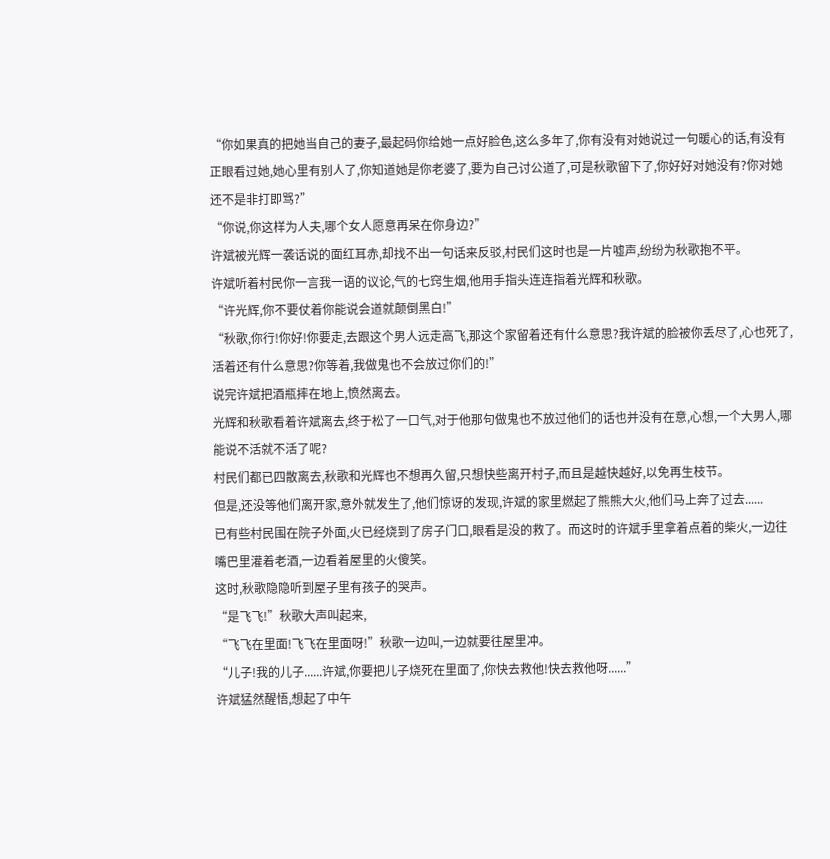“你如果真的把她当自己的妻子,最起码你给她一点好脸色,这么多年了,你有没有对她说过一句暖心的话,有没有正眼看过她,她心里有别人了,你知道她是你老婆了,要为自己讨公道了,可是秋歌留下了,你好好对她没有?你对她还不是非打即骂?”
“你说,你这样为人夫,哪个女人愿意再呆在你身边?”
许斌被光辉一袭话说的面红耳赤,却找不出一句话来反驳,村民们这时也是一片嘘声,纷纷为秋歌抱不平。
许斌听着村民你一言我一语的议论,气的七窍生烟,他用手指头连连指着光辉和秋歌。
“许光辉,你不要仗着你能说会道就颠倒黑白!”
“秋歌,你行!你好!你要走,去跟这个男人远走高飞,那这个家留着还有什么意思?我许斌的脸被你丢尽了,心也死了,活着还有什么意思?你等着,我做鬼也不会放过你们的!”
说完许斌把酒瓶摔在地上,愤然离去。
光辉和秋歌看着许斌离去,终于松了一口气,对于他那句做鬼也不放过他们的话也并没有在意,心想,一个大男人,哪能说不活就不活了呢?
村民们都已四散离去,秋歌和光辉也不想再久留,只想快些离开村子,而且是越快越好,以免再生枝节。
但是,还没等他们离开家,意外就发生了,他们惊讶的发现,许斌的家里燃起了熊熊大火,他们马上奔了过去......
已有些村民围在院子外面,火已经烧到了房子门口,眼看是没的救了。而这时的许斌手里拿着点着的柴火,一边往嘴巴里灌着老酒,一边看着屋里的火傻笑。
这时,秋歌隐隐听到屋子里有孩子的哭声。
“是飞飞!”秋歌大声叫起来,
“飞飞在里面!飞飞在里面呀!”秋歌一边叫,一边就要往屋里冲。
“儿子!我的儿子......许斌,你要把儿子烧死在里面了,你快去救他!快去救他呀......”
许斌猛然醒悟,想起了中午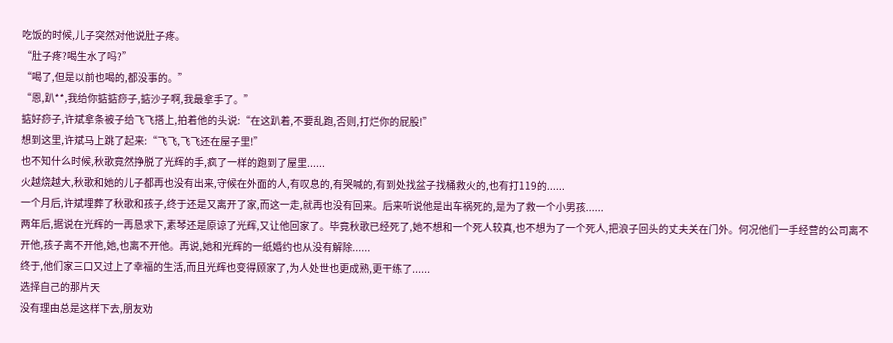吃饭的时候,儿子突然对他说肚子疼。
“肚子疼?喝生水了吗?”
“喝了,但是以前也喝的,都没事的。”
“恩,趴**,我给你掂掂痧子,掂沙子啊,我最拿手了。”
掂好痧子,许斌拿条被子给飞飞搭上,拍着他的头说:“在这趴着,不要乱跑,否则,打烂你的屁股!”
想到这里,许斌马上跳了起来:“飞飞,飞飞还在屋子里!”
也不知什么时候,秋歌竟然挣脱了光辉的手,疯了一样的跑到了屋里......
火越烧越大,秋歌和她的儿子都再也没有出来,守候在外面的人,有叹息的,有哭喊的,有到处找盆子找桶救火的,也有打119的......
一个月后,许斌埋葬了秋歌和孩子,终于还是又离开了家,而这一走,就再也没有回来。后来听说他是出车祸死的,是为了救一个小男孩......
两年后,据说在光辉的一再恳求下,素琴还是原谅了光辉,又让他回家了。毕竟秋歌已经死了,她不想和一个死人较真,也不想为了一个死人,把浪子回头的丈夫关在门外。何况他们一手经营的公司离不开他,孩子离不开他,她,也离不开他。再说,她和光辉的一纸婚约也从没有解除......
终于,他们家三口又过上了幸福的生活,而且光辉也变得顾家了,为人处世也更成熟,更干练了......
选择自己的那片天
没有理由总是这样下去,朋友劝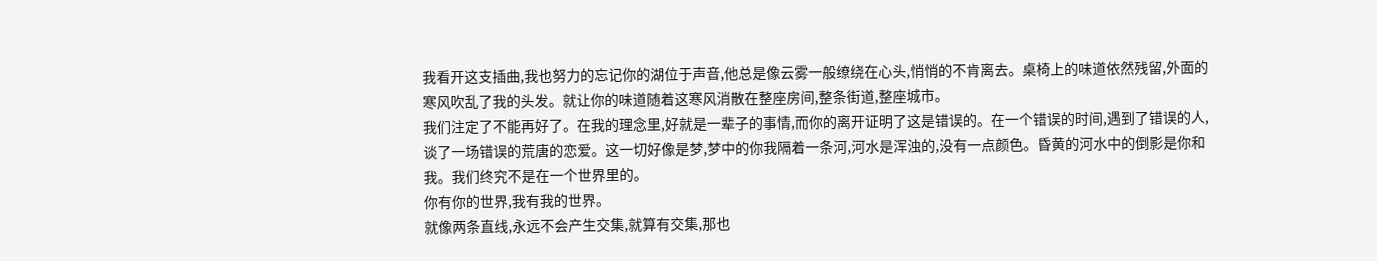我看开这支插曲,我也努力的忘记你的湖位于声音,他总是像云雾一般缭绕在心头,悄悄的不肯离去。桌椅上的味道依然残留,外面的寒风吹乱了我的头发。就让你的味道随着这寒风消散在整座房间,整条街道,整座城市。
我们注定了不能再好了。在我的理念里,好就是一辈子的事情,而你的离开证明了这是错误的。在一个错误的时间,遇到了错误的人,谈了一场错误的荒唐的恋爱。这一切好像是梦,梦中的你我隔着一条河,河水是浑浊的,没有一点颜色。昏黄的河水中的倒影是你和我。我们终究不是在一个世界里的。
你有你的世界,我有我的世界。
就像两条直线,永远不会产生交集,就算有交集,那也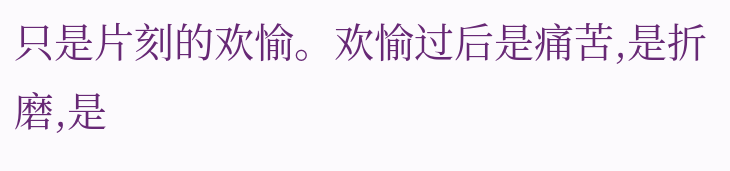只是片刻的欢愉。欢愉过后是痛苦,是折磨,是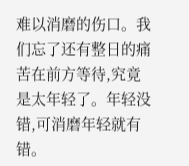难以消磨的伤口。我们忘了还有整日的痛苦在前方等待,究竟是太年轻了。年轻没错,可消磨年轻就有错。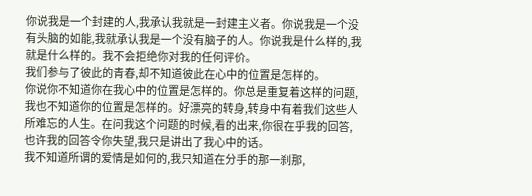你说我是一个封建的人,我承认我就是一封建主义者。你说我是一个没有头脑的如能,我就承认我是一个没有脑子的人。你说我是什么样的,我就是什么样的。我不会拒绝你对我的任何评价。
我们参与了彼此的青春,却不知道彼此在心中的位置是怎样的。
你说你不知道你在我心中的位置是怎样的。你总是重复着这样的问题,我也不知道你的位置是怎样的。好漂亮的转身,转身中有着我们这些人所难忘的人生。在问我这个问题的时候,看的出来,你很在乎我的回答,也许我的回答令你失望,我只是讲出了我心中的话。
我不知道所谓的爱情是如何的,我只知道在分手的那一刹那,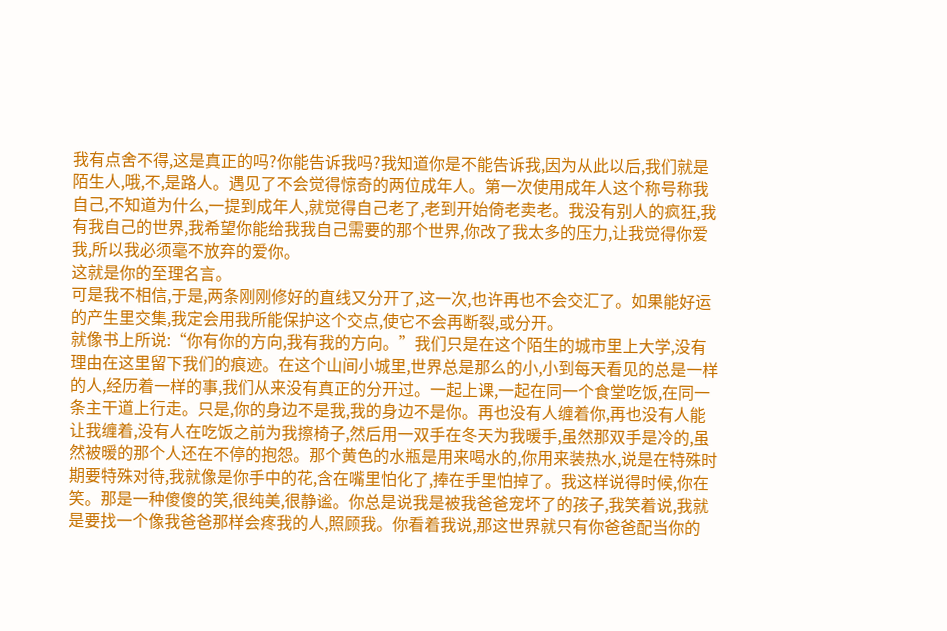我有点舍不得,这是真正的吗?你能告诉我吗?我知道你是不能告诉我,因为从此以后,我们就是陌生人,哦,不,是路人。遇见了不会觉得惊奇的两位成年人。第一次使用成年人这个称号称我自己,不知道为什么,一提到成年人,就觉得自己老了,老到开始倚老卖老。我没有别人的疯狂,我有我自己的世界,我希望你能给我我自己需要的那个世界,你改了我太多的压力,让我觉得你爱我,所以我必须毫不放弃的爱你。
这就是你的至理名言。
可是我不相信,于是,两条刚刚修好的直线又分开了,这一次,也许再也不会交汇了。如果能好运的产生里交集,我定会用我所能保护这个交点,使它不会再断裂,或分开。
就像书上所说:“你有你的方向,我有我的方向。”我们只是在这个陌生的城市里上大学,没有理由在这里留下我们的痕迹。在这个山间小城里,世界总是那么的小,小到每天看见的总是一样的人,经历着一样的事,我们从来没有真正的分开过。一起上课,一起在同一个食堂吃饭,在同一条主干道上行走。只是,你的身边不是我,我的身边不是你。再也没有人缠着你,再也没有人能让我缠着,没有人在吃饭之前为我擦椅子,然后用一双手在冬天为我暖手,虽然那双手是冷的,虽然被暖的那个人还在不停的抱怨。那个黄色的水瓶是用来喝水的,你用来装热水,说是在特殊时期要特殊对待,我就像是你手中的花,含在嘴里怕化了,捧在手里怕掉了。我这样说得时候,你在笑。那是一种傻傻的笑,很纯美,很静谧。你总是说我是被我爸爸宠坏了的孩子,我笑着说,我就是要找一个像我爸爸那样会疼我的人,照顾我。你看着我说,那这世界就只有你爸爸配当你的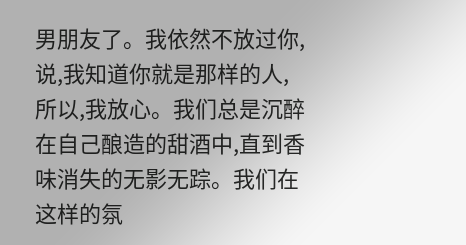男朋友了。我依然不放过你,说,我知道你就是那样的人,所以,我放心。我们总是沉醉在自己酿造的甜酒中,直到香味消失的无影无踪。我们在这样的氛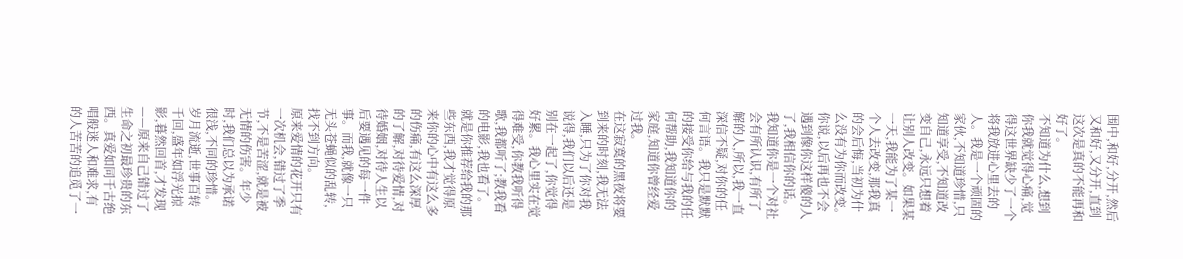围中,和好,分开,然后又和好,又分开,直到这次是真的不能再和好了。
不知道为什么,想到你我就觉得心痛,觉得这世界缺少了一个将我放进心里去的人。我是一个顽固的家伙,不知道珍惜,只知道享受,不知道改变自己,永远只想着让别人改变。如果某一天,我能为了某一个人去改变,那我真的会后悔,当初为什么没有为你而改变。你说,以后再也不会遇到像你这样傻的人了,我相信你的话。我知道你是一个对社会有所认识,有所了解的人,所以,我一直深信不疑,对你的任何言语。我只是默默的接受你给与我的任何帮助,我知道你的家庭,知道你曾经爱过我。
在这寂寞的黑夜将要到来的时刻,我无法入睡,只为了你对我说得,我们以后还是别在一起了,你觉得好累。我心里实在觉得难受,你教我听得歌,我都听了;教我看的电影,我也看了。就是你推荐给我的那些东西,我才觉得原来你的心中有这么多的伤痛,有这么深厚的了解,对待爱情,对待婚姻,对待人生以后要遇见的每一件事。而我,就像一只无头苍蝇似的乱转,找不到方向。
原来爱情的花开只有一次机会,错过了季节,不是苦涩,就是被无情的伤害。年少时,我们总以为承诺很浅,不同的珍惜。岁月流逝,世事百转千回,盛年如浮光掠影,暮然回首,才发现——原来自己错过了生命之初最珍贵的东西。真爱如同千古绝唱般迷人和难求,有的人苦苦的追觅了一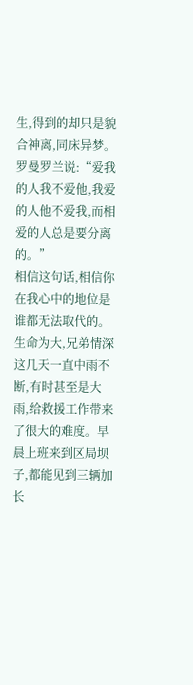生,得到的却只是貌合神离,同床异梦。
罗曼罗兰说:“爱我的人我不爱他,我爱的人他不爱我,而相爱的人总是要分离的。”
相信这句话,相信你在我心中的地位是谁都无法取代的。
生命为大,兄弟情深
这几天一直中雨不断,有时甚至是大雨,给救援工作带来了很大的难度。早晨上班来到区局坝子,都能见到三辆加长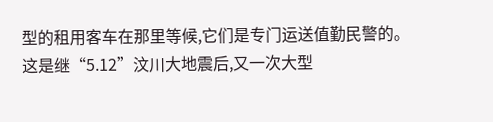型的租用客车在那里等候,它们是专门运送值勤民警的。这是继“5.12”汶川大地震后,又一次大型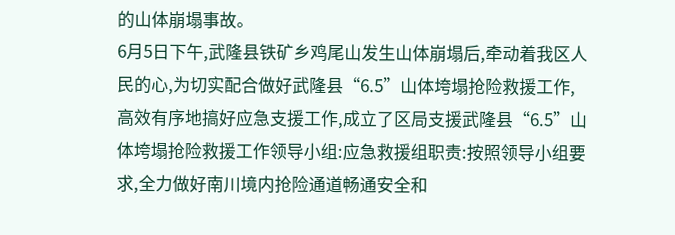的山体崩塌事故。
6月5日下午,武隆县铁矿乡鸡尾山发生山体崩塌后,牵动着我区人民的心,为切实配合做好武隆县“6.5”山体垮塌抢险救援工作,高效有序地搞好应急支援工作,成立了区局支援武隆县“6.5”山体垮塌抢险救援工作领导小组:应急救援组职责:按照领导小组要求,全力做好南川境内抢险通道畅通安全和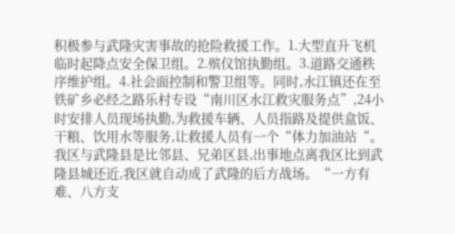积极参与武隆灾害事故的抢险救援工作。1.大型直升飞机临时起降点安全保卫组。2.殡仪馆执勤组。3.道路交通秩序维护组。4.社会面控制和警卫组等。同时,水江镇还在至铁矿乡必经之路乐村专设“南川区水江救灾服务点”,24小时安排人员现场执勤,为救援车辆、人员指路及提供盒饭、干粮、饮用水等服务,让救援人员有一个“体力加油站“。
我区与武隆县是比邻县、兄弟区县,出事地点离我区比到武隆县城还近,我区就自动成了武隆的后方战场。“一方有难、八方支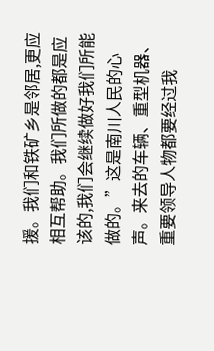援。我们和铁矿乡是邻居,更应相互帮助。我们所做的都是应该的,我们会继续做好我们所能做的。”这是南川人民的心声。来去的车辆、重型机器、重要领导人物都要经过我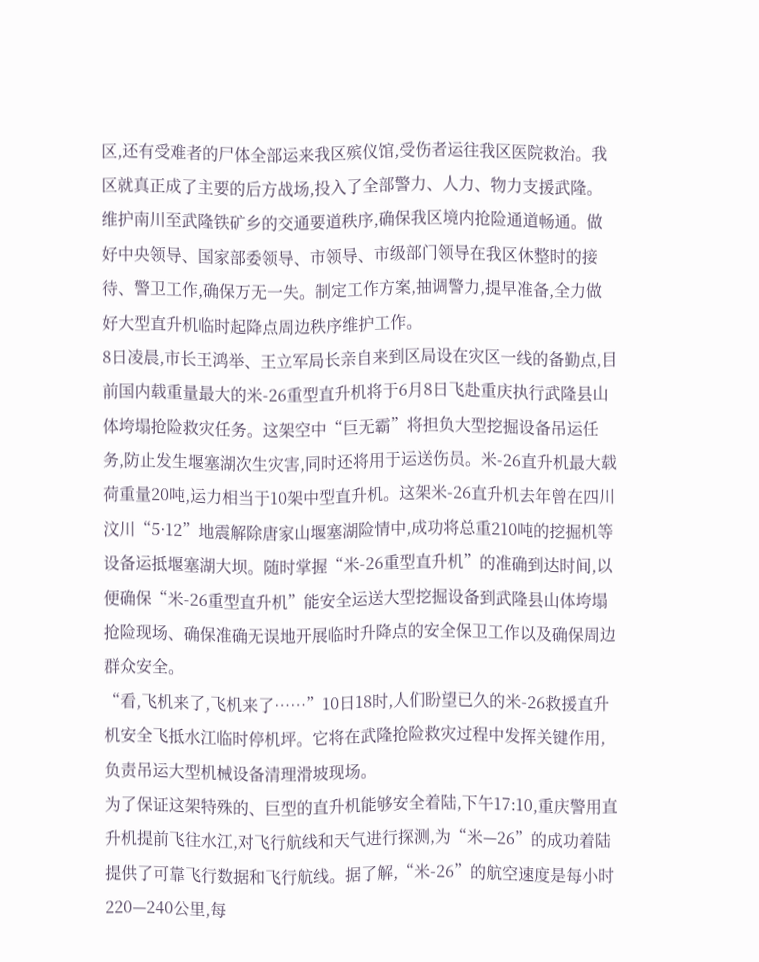区,还有受难者的尸体全部运来我区殡仪馆,受伤者运往我区医院救治。我区就真正成了主要的后方战场,投入了全部警力、人力、物力支援武隆。
维护南川至武隆铁矿乡的交通要道秩序,确保我区境内抢险通道畅通。做好中央领导、国家部委领导、市领导、市级部门领导在我区休整时的接待、警卫工作,确保万无一失。制定工作方案,抽调警力,提早准备,全力做好大型直升机临时起降点周边秩序维护工作。
8日凌晨,市长王鸿举、王立军局长亲自来到区局设在灾区一线的备勤点,目前国内载重量最大的米-26重型直升机将于6月8日飞赴重庆执行武隆县山体垮塌抢险救灾任务。这架空中“巨无霸”将担负大型挖掘设备吊运任务,防止发生堰塞湖次生灾害,同时还将用于运送伤员。米-26直升机最大载荷重量20吨,运力相当于10架中型直升机。这架米-26直升机去年曾在四川汶川“5·12”地震解除唐家山堰塞湖险情中,成功将总重210吨的挖掘机等设备运抵堰塞湖大坝。随时掌握“米-26重型直升机”的准确到达时间,以便确保“米-26重型直升机”能安全运送大型挖掘设备到武隆县山体垮塌抢险现场、确保准确无误地开展临时升降点的安全保卫工作以及确保周边群众安全。
“看,飞机来了,飞机来了……”10日18时,人们盼望已久的米-26救援直升机安全飞抵水江临时停机坪。它将在武隆抢险救灾过程中发挥关键作用,负责吊运大型机械设备清理滑坡现场。
为了保证这架特殊的、巨型的直升机能够安全着陆,下午17:10,重庆警用直升机提前飞往水江,对飞行航线和天气进行探测,为“米—26”的成功着陆提供了可靠飞行数据和飞行航线。据了解,“米-26”的航空速度是每小时220—240公里,每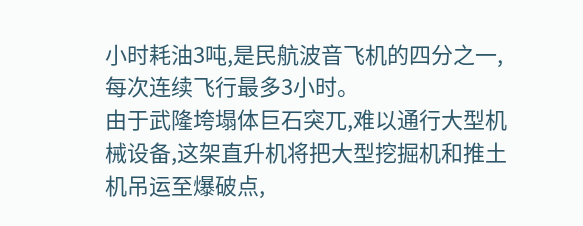小时耗油3吨,是民航波音飞机的四分之一,每次连续飞行最多3小时。
由于武隆垮塌体巨石突兀,难以通行大型机械设备,这架直升机将把大型挖掘机和推土机吊运至爆破点,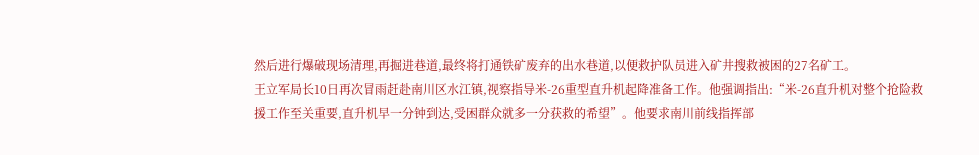然后进行爆破现场清理,再掘进巷道,最终将打通铁矿废弃的出水巷道,以便救护队员进入矿井搜救被困的27名矿工。
王立军局长10日再次冒雨赶赴南川区水江镇,视察指导米-26重型直升机起降准备工作。他强调指出:“米-26直升机对整个抢险救援工作至关重要,直升机早一分钟到达,受困群众就多一分获救的希望”。他要求南川前线指挥部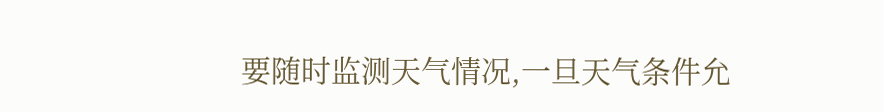要随时监测天气情况,一旦天气条件允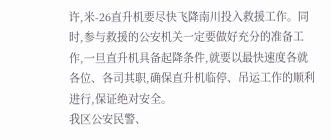许,米-26直升机要尽快飞降南川投入救援工作。同时,参与救援的公安机关一定要做好充分的准备工作,一旦直升机具备起降条件,就要以最快速度各就各位、各司其职,确保直升机临停、吊运工作的顺利进行,保证绝对安全。
我区公安民警、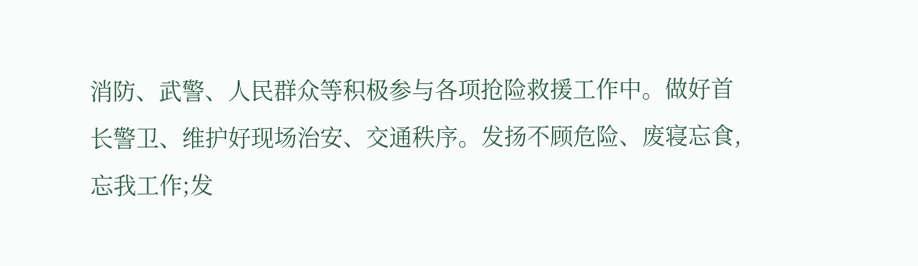消防、武警、人民群众等积极参与各项抢险救援工作中。做好首长警卫、维护好现场治安、交通秩序。发扬不顾危险、废寝忘食,忘我工作;发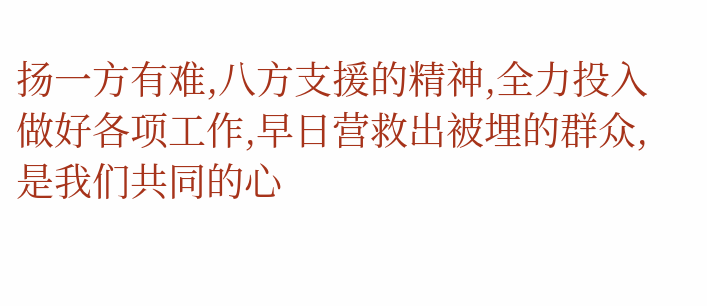扬一方有难,八方支援的精神,全力投入做好各项工作,早日营救出被埋的群众,是我们共同的心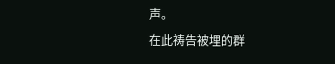声。
在此祷告被埋的群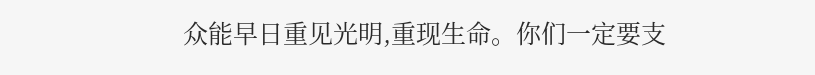众能早日重见光明,重现生命。你们一定要支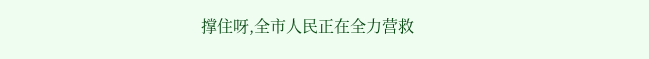撑住呀,全市人民正在全力营救